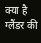क्या है ग्लैंडर की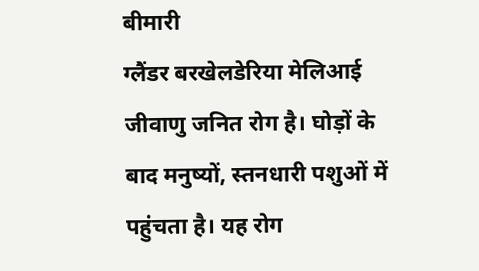बीमारी
ग्लैंडर बरखेलडेरिया मेलिआई जीवाणु जनित रोग है। घोड़ों के बाद मनुष्यों, स्तनधारी पशुओं में पहुंचता है। यह रोग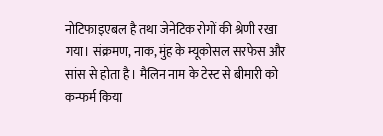नोटिफाइएबल है तथा जेनेटिक रोगों की श्रेणी रखा गया। संक्रमण, नाक, मुंह के म्यूकोसल सरफेस और सांस से होता है। मैलिन नाम के टेस्ट से बीमारी को कन्फर्म किया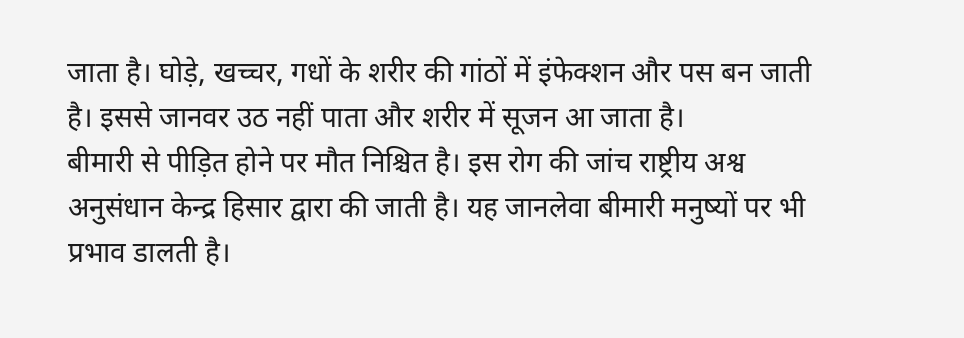जाता है। घोड़े, खच्चर, गधों के शरीर की गांठों में इंफेक्शन और पस बन जाती है। इससे जानवर उठ नहीं पाता और शरीर में सूजन आ जाता है।
बीमारी से पीड़ित होने पर मौत निश्चित है। इस रोग की जांच राष्ट्रीय अश्व अनुसंधान केन्द्र हिसार द्वारा की जाती है। यह जानलेवा बीमारी मनुष्यों पर भी प्रभाव डालती है।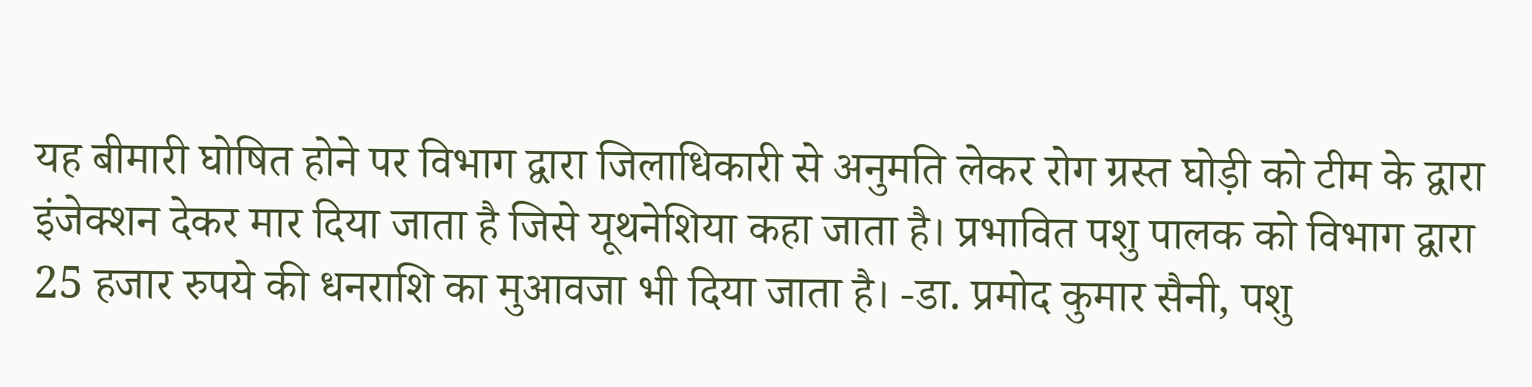यह बीमारी घोषित होने पर विभाग द्वारा जिलाधिकारी से अनुमति लेकर रोग ग्रस्त घोड़ी को टीम के द्वारा इंजेक्शन देकर मार दिया जाता है जिसे यूथनेशिया कहा जाता है। प्रभावित पशु पालक को विभाग द्वारा 25 हजार रुपये की धनराशि का मुआवजा भी दिया जाता है। -डा. प्रमोद कुमार सैनी, पशु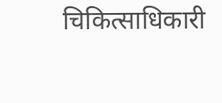चिकित्साधिकारी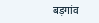बड़गांव